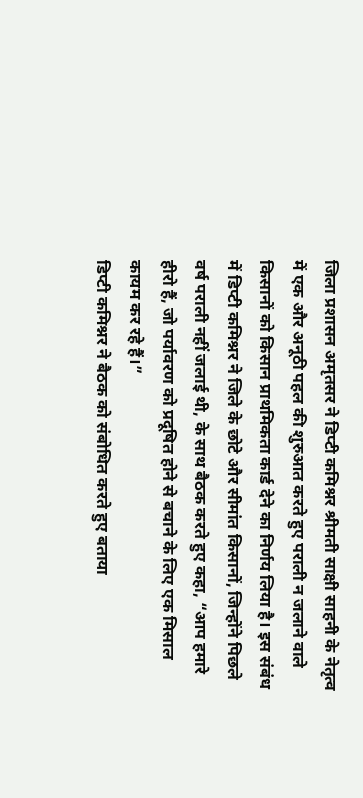जिला प्रशासन अमृतसर ने डिप्टी कमिश्नर श्रीमती साक्षी साहनी के नेतृत्व में एक और अनूठी पहल की शुरुआत करते हुए पराली न जलाने वाले किसानों को किसान प्राथमिकता कार्ड देने का निर्णय लिया है। इस संबंध में डिप्टी कमिश्नर ने जिले के छोटे और सीमांत किसानों, जिन्होंने पिछले वर्ष पराली नहीं जलाई थी, के साथ बैठक करते हुए कहा, “आप हमारे हीरो हैं, जो पर्यावरण को प्रदूषित होने से बचाने के लिए एक मिसाल कायम कर रहे हैं।”
डिप्टी कमिश्नर ने बैठक को संबोधित करते हुए बताया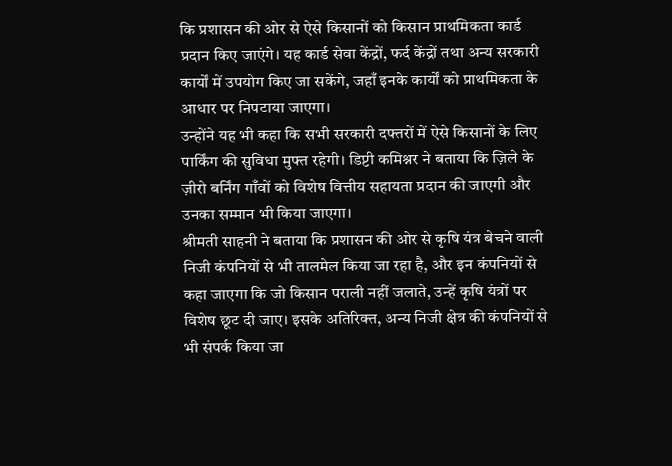कि प्रशासन की ओर से ऐसे किसानों को किसान प्राथमिकता कार्ड प्रदान किए जाएंगे। यह कार्ड सेवा केंद्रों, फर्द केंद्रों तथा अन्य सरकारी कार्यों में उपयोग किए जा सकेंगे, जहाँ इनके कार्यों को प्राथमिकता के आधार पर निपटाया जाएगा।
उन्होंने यह भी कहा कि सभी सरकारी दफ्तरों में ऐसे किसानों के लिए पार्किंग की सुविधा मुफ्त रहेगी। डिप्टी कमिश्नर ने बताया कि ज़िले के ज़ीरो बर्निंग गाँवों को विशेष वित्तीय सहायता प्रदान की जाएगी और उनका सम्मान भी किया जाएगा।
श्रीमती साहनी ने बताया कि प्रशासन की ओर से कृषि यंत्र बेचने वाली निजी कंपनियों से भी तालमेल किया जा रहा है, और इन कंपनियों से कहा जाएगा कि जो किसान पराली नहीं जलाते, उन्हें कृषि यंत्रों पर विशेष छूट दी जाए। इसके अतिरिक्त, अन्य निजी क्षेत्र की कंपनियों से भी संपर्क किया जा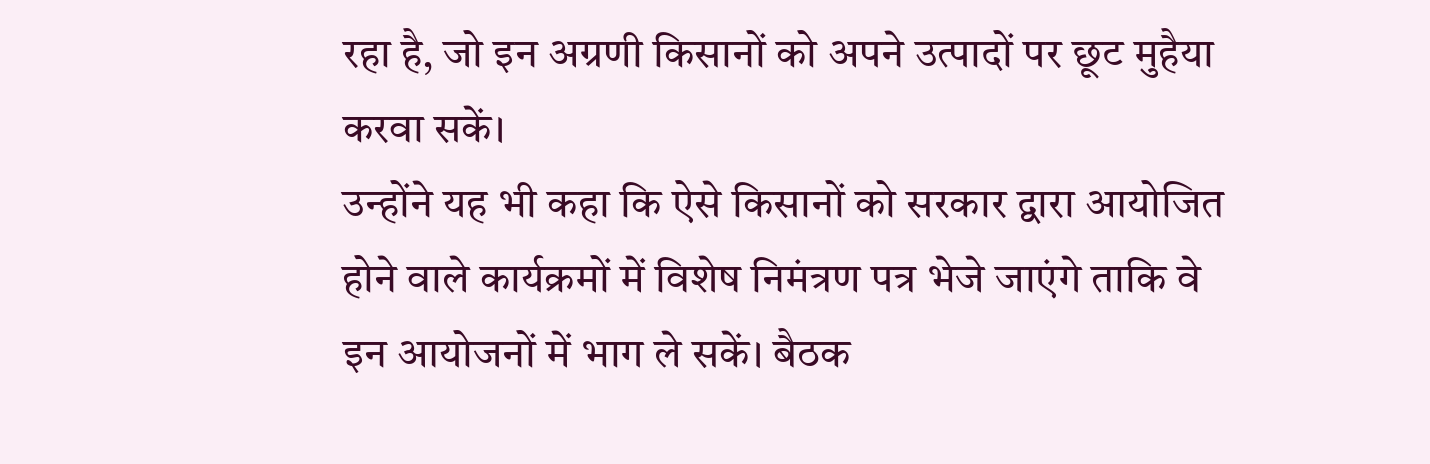रहा है, जो इन अग्रणी किसानों को अपने उत्पादों पर छूट मुहैया करवा सकें।
उन्होंने यह भी कहा कि ऐसे किसानों को सरकार द्वारा आयोजित होने वाले कार्यक्रमों में विशेष निमंत्रण पत्र भेजे जाएंगे ताकि वे इन आयोजनों में भाग ले सकें। बैठक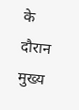के दौरान मुख्य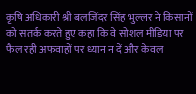कृषि अधिकारी श्री बलजिंदर सिंह भुल्लर ने किसानों को सतर्क करते हुए कहा कि वे सोशल मीडिया पर फैल रही अफवाहों पर ध्यान न दें और केवल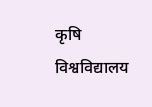कृषि विश्वविद्यालय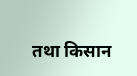तथा किसान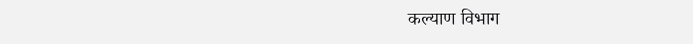कल्याण विभाग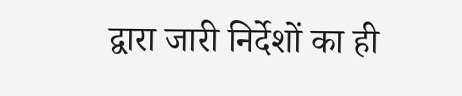द्वारा जारी निर्देशों का ही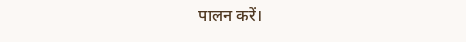पालन करें।